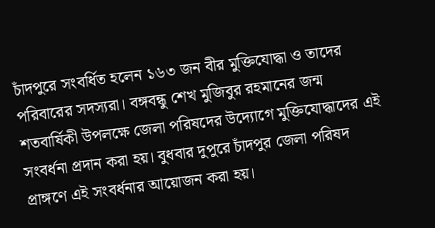চাঁদপুরে সংবর্ধিত হলেন ১৬৩ জন বীর মুক্তিযোদ্ধা ও তাদের পরিবারের সদস্যরা। বঙ্গবন্ধু শেখ মুজিবুর রহমানের জন্ম শতবার্ষিকী উপলক্ষে জেলা পরিষদের উদ্যোগে মুক্তিযোদ্ধাদের এই সংবর্ধনা প্রদান করা হয়। বুধবার দুপুরে চাঁদপুর জেলা পরিষদ প্রাঙ্গণে এই সংবর্ধনার আয়োজন করা হয়।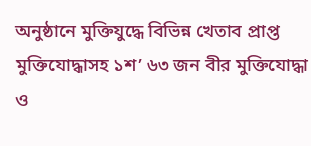অনুষ্ঠানে মুক্তিযুদ্ধে বিভিন্ন খেতাব প্রাপ্ত মুক্তিযোদ্ধাসহ ১শ’ ৬৩ জন বীর মুক্তিযোদ্ধা ও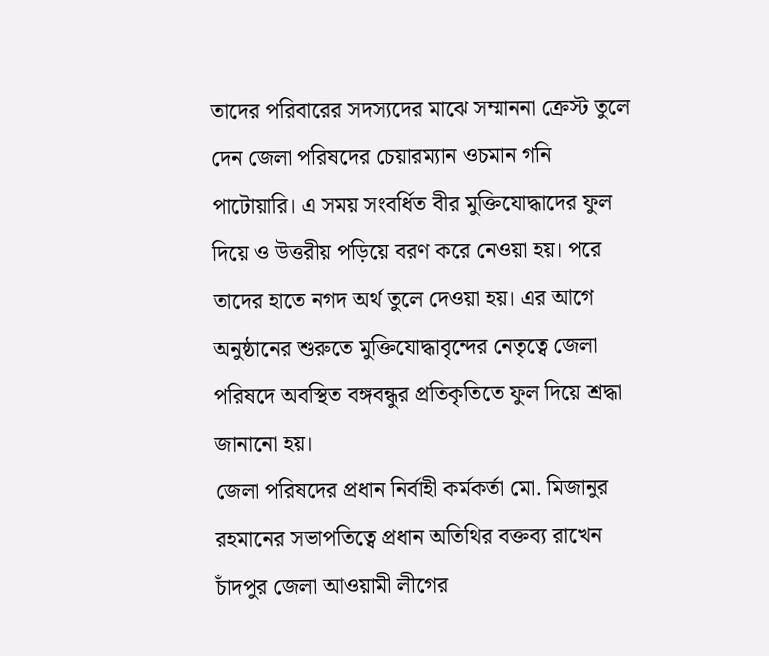তাদের পরিবারের সদস্যদের মাঝে সম্মাননা ক্রেস্ট তুলে দেন জেলা পরিষদের চেয়ারম্যান ওচমান গনি পাটোয়ারি। এ সময় সংবর্ধিত বীর মুক্তিযোদ্ধাদের ফুল দিয়ে ও উত্তরীয় পড়িয়ে বরণ করে নেওয়া হয়। পরে তাদের হাতে নগদ অর্থ তুলে দেওয়া হয়। এর আগে অনুষ্ঠানের শুরুতে মুক্তিযোদ্ধাবৃন্দের নেতৃত্বে জেলা পরিষদে অবস্থিত বঙ্গবন্ধুর প্রতিকৃতিতে ফুল দিয়ে শ্রদ্ধা জানানো হয়।
জেলা পরিষদের প্রধান নির্বাহী কর্মকর্তা মো. মিজানুর রহমানের সভাপতিত্বে প্রধান অতিথির বক্তব্য রাখেন চাঁদপুর জেলা আওয়ামী লীগের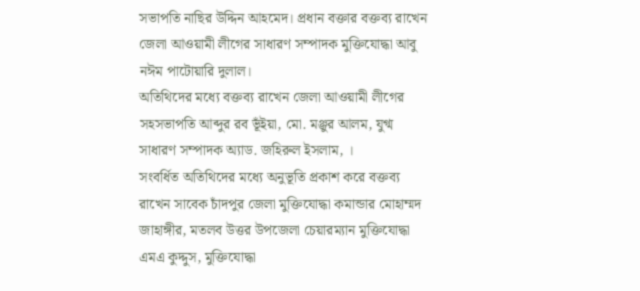সভাপতি নাছির উদ্দিন আহমেদ। প্রধান বক্তার বক্তব্য রাখেন জেলা আওয়ামী লীগের সাধারণ সম্পাদক মুক্তিযোদ্ধা আবু নঈম পাটোয়ারি দুলাল।
অতিথিদের মধ্যে বক্তব্য রাখেন জেলা আওয়ামী লীগের সহসভাপতি আব্দুর রব ভূঁইয়া, মো. মঞ্জুর আলম, যুগ্ম সাধারণ সম্পাদক অ্যাড. জহিরুল ইসলাম, ।
সংবর্ধিত অতিথিদের মধ্যে অনুভূতি প্রকাশ করে বক্তব্য রাখেন সাবেক চাঁদপুর জেলা মুক্তিযোদ্ধা কমান্ডার মোহাম্মদ জাহাঙ্গীর, মতলব উত্তর উপজেলা চেয়ারম্যান মুক্তিযোদ্ধা এমএ কুদ্দুস, মুক্তিযোদ্ধা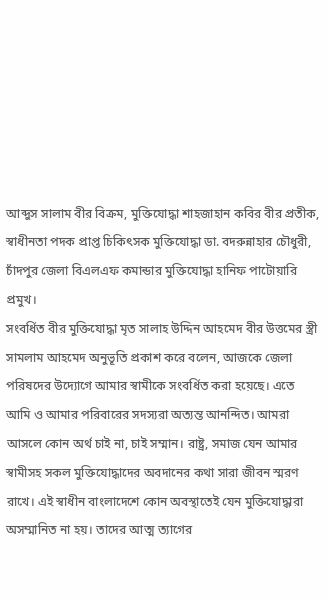আব্দুস সালাম বীর বিক্রম, মুক্তিযোদ্ধা শাহজাহান কবির বীর প্রতীক, স্বাধীনতা পদক প্রাপ্ত চিকিৎসক মুক্তিযোদ্ধা ডা. বদরুন্নাহার চৌধুরী, চাঁদপুর জেলা বিএলএফ কমান্ডার মুক্তিযোদ্ধা হানিফ পাটোয়ারি প্রমুখ।
সংবর্ধিত বীর মুক্তিযোদ্ধা মৃত সালাহ উদ্দিন আহমেদ বীর উত্তমের স্ত্রী সামলাম আহমেদ অনুভূতি প্রকাশ করে বলেন, আজকে জেলা পরিষদের উদ্যোগে আমার স্বামীকে সংবর্ধিত করা হয়েছে। এতে আমি ও আমার পরিবারের সদস্যরা অত্যন্ত আনন্দিত। আমরা আসলে কোন অর্থ চাই না, চাই সম্মান। রাষ্ট্র, সমাজ যেন আমার স্বামীসহ সকল মুক্তিযোদ্ধাদের অবদানের কথা সারা জীবন স্মরণ রাখে। এই স্বাধীন বাংলাদেশে কোন অবস্থাতেই যেন মুক্তিযোদ্ধারা অসম্মানিত না হয়। তাদের আত্ম ত্যাগের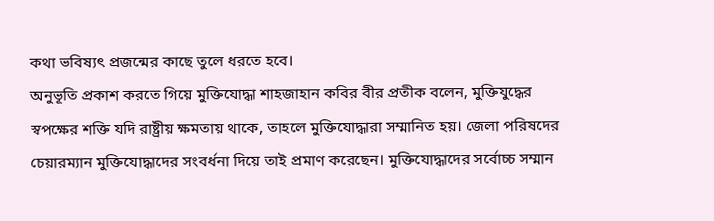কথা ভবিষ্যৎ প্রজন্মের কাছে তুলে ধরতে হবে।
অনুভূতি প্রকাশ করতে গিয়ে মুক্তিযোদ্ধা শাহজাহান কবির বীর প্রতীক বলেন, মুক্তিযুদ্ধের স্বপক্ষের শক্তি যদি রাষ্ট্রীয় ক্ষমতায় থাকে, তাহলে মুক্তিযোদ্ধারা সম্মানিত হয়। জেলা পরিষদের চেয়ারম্যান মুক্তিযোদ্ধাদের সংবর্ধনা দিয়ে তাই প্রমাণ করেছেন। মুক্তিযোদ্ধাদের সর্বোচ্চ সম্মান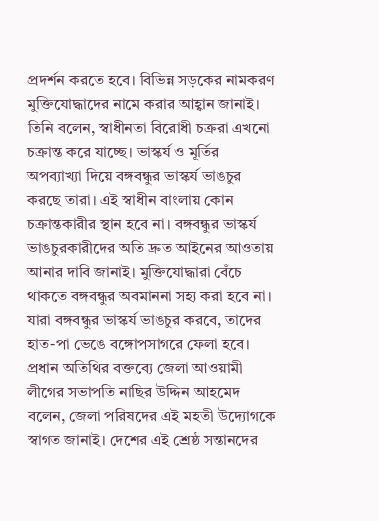প্রদর্শন করতে হবে। বিভিন্ন সড়কের নামকরণ মুক্তিযোদ্ধাদের নামে করার আহ্বান জানাই।
তিনি বলেন, স্বাধীনতা বিরোধী চক্ররা এখনো চক্রান্ত করে যাচ্ছে। ভাস্কর্য ও মূর্তির অপব্যাখ্যা দিয়ে বঙ্গবন্ধুর ভাস্কর্য ভাঙচুর করছে তারা। এই স্বাধীন বাংলায় কোন চক্রান্তকারীর স্থান হবে না। বঙ্গবন্ধুর ভাস্কর্য ভাঙচুরকারীদের অতি দ্রুত আইনের আওতায় আনার দাবি জানাই। মুক্তিযোদ্ধারা বেঁচে থাকতে বঙ্গবন্ধুর অবমাননা সহ্য করা হবে না। যারা বঙ্গবন্ধুর ভাস্কর্য ভাঙচুর করবে, তাদের হাত-পা ভেঙে বঙ্গোপসাগরে ফেলা হবে।
প্রধান অতিথির বক্তব্যে জেলা আওয়ামী লীগের সভাপতি নাছির উদ্দিন আহমেদ বলেন, জেলা পরিষদের এই মহতী উদ্যোগকে স্বাগত জানাই। দেশের এই শ্রেষ্ঠ সন্তানদের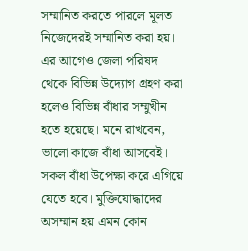সম্মানিত করতে পারলে মূলত নিজেদেরই সম্মানিত করা হয়। এর আগেও জেলা পরিষদ থেকে বিভিন্ন উদ্যোগ গ্রহণ করা হলেও বিভিন্ন বাঁধার সম্মুখীন হতে হয়েছে। মনে রাখবেন, ভালো কাজে বাঁধা আসবেই। সকল বাঁধা উপেক্ষা করে এগিয়ে যেতে হবে। মুক্তিযোদ্ধাদের অসম্মান হয় এমন কোন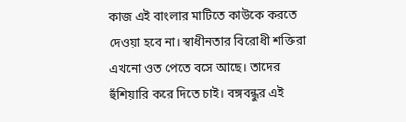কাজ এই বাংলার মাটিতে কাউকে করতে দেওয়া হবে না। স্বাধীনতার বিরোধী শক্তিরা এখনো ওত পেতে বসে আছে। তাদের হুঁশিয়ারি করে দিতে চাই। বঙ্গবন্ধুর এই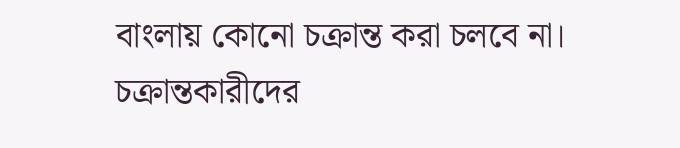বাংলায় কোনো চক্রান্ত করা চলবে না। চক্রান্তকারীদের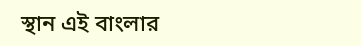স্থান এই বাংলার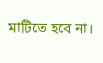মাটিতে হবে না।